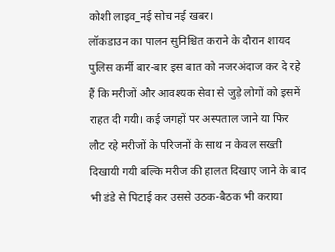कोशी लाइव_नई सोच नई खबर।
लॉकडाउन का पालन सुनिश्चित कराने के दौरान शायद पुलिस कर्मी बार-बार इस बात को नजरअंदाज कर दे रहे हैं कि मरीजों और आवश्यक सेवा से जुड़े लोगों को इसमें राहत दी गयी। कई जगहों पर अस्पताल जाने या फिर लौट रहे मरीजों के परिजनों के साथ न केवल सख्ती दिखायी गयी बल्कि मरीज की हालत दिखाए जाने के बाद भी डंडे से पिटाई कर उससे उठक-बैठक भी कराया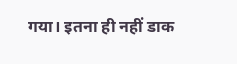गया। इतना ही नहीं डाक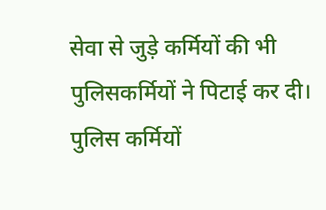सेवा से जुड़े कर्मियों की भी पुलिसकर्मियों ने पिटाई कर दी। पुलिस कर्मियों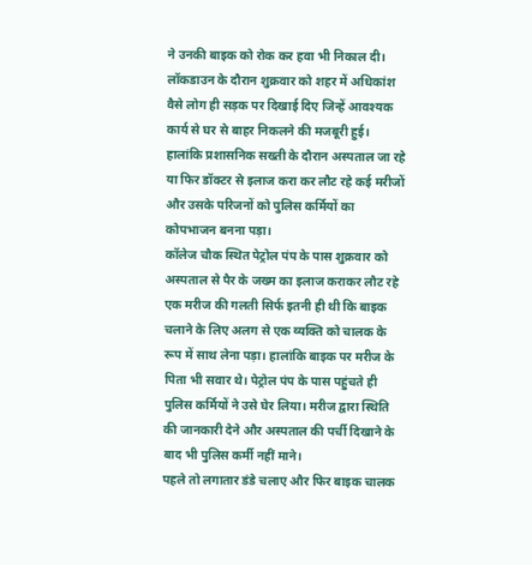ने उनकी बाइक को रोक कर हवा भी निकाल दी।
लॉकडाउन के दौरान शुक्रवार को शहर में अधिकांश वैसे लोग ही सड़क पर दिखाई दिए जिन्हें आवश्यक कार्य से घर से बाहर निकलने की मजबूरी हुई। हालांकि प्रशासनिक सख्ती के दौरान अस्पताल जा रहे या फिर डॉक्टर से इलाज करा कर लौट रहे कई मरीजों और उसके परिजनों को पुलिस कर्मियों का कोपभाजन बनना पड़ा।
कॉलेज चौक स्थित पेट्रोल पंप के पास शुक्रवार को अस्पताल से पैर के जख्म का इलाज कराकर लौट रहे एक मरीज की गलती सिर्फ इतनी ही थी कि बाइक चलाने के लिए अलग से एक व्यक्ति को चालक के रूप में साथ लेना पड़ा। हालांकि बाइक पर मरीज के पिता भी सवार थे। पेट्रोल पंप के पास पहुंचते ही पुलिस कर्मियों ने उसे घेर लिया। मरीज द्वारा स्थिति की जानकारी देने और अस्पताल की पर्ची दिखाने के बाद भी पुलिस कर्मी नहीं माने।
पहले तो लगातार डंडे चलाए और फिर बाइक चालक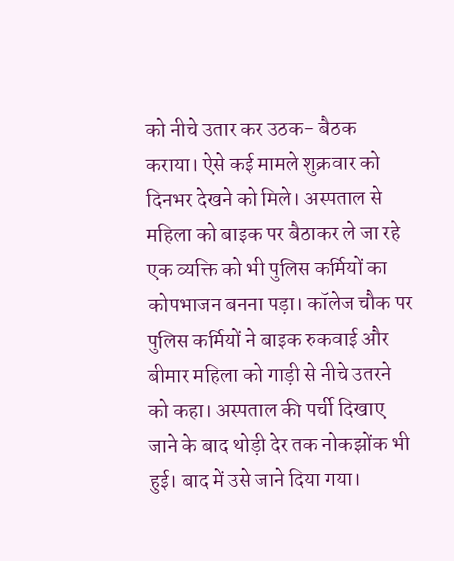को नीचे उतार कर उठक- बैठक कराया। ऐसे कई मामले शुक्रवार को दिनभर देखने को मिले। अस्पताल से महिला को बाइक पर बैठाकर ले जा रहे एक व्यक्ति को भी पुलिस कर्मियों का कोपभाजन बनना पड़ा। कॉलेज चौक पर पुलिस कर्मियों ने बाइक रुकवाई और बीमार महिला को गाड़ी से नीचे उतरने को कहा। अस्पताल की पर्ची दिखाए जाने के बाद थोड़ी देर तक नोकझोंक भी हुई। बाद में उसे जाने दिया गया।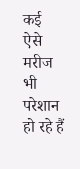कई ऐसे मरीज भी परेशान हो रहे हैं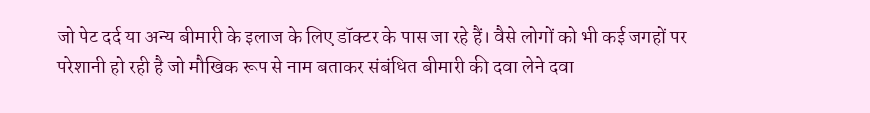जो पेट दर्द या अन्य बीमारी के इलाज के लिए डॉक्टर के पास जा रहे हैं। वैसे लोगों को भी कई जगहों पर परेशानी हो रही है जो मौखिक रूप से नाम बताकर संबंधित बीमारी की दवा लेने दवा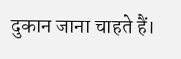दुकान जाना चाहते हैं।